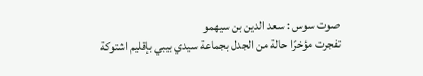صوت سوس : سعد الدين بن سيهمو
تفجرت مؤخرًا حالة من الجدل بجماعة سيدي بيبي بإقليم اشتوكة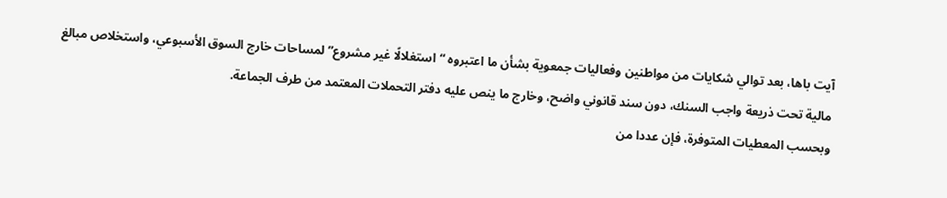آيت باها، بعد توالي شكايات من مواطنين وفعاليات جمعوية بشأن ما اعتبروه “استغلالًا غير مشروع” لمساحات خارج السوق الأسبوعي، واستخلاص مبالغ مالية تحت ذريعة واجب السنك، دون سند قانوني واضح، وخارج ما ينص عليه دفتر التحملات المعتمد من طرف الجماعة.
وبحسب المعطيات المتوفرة، فإن عددا من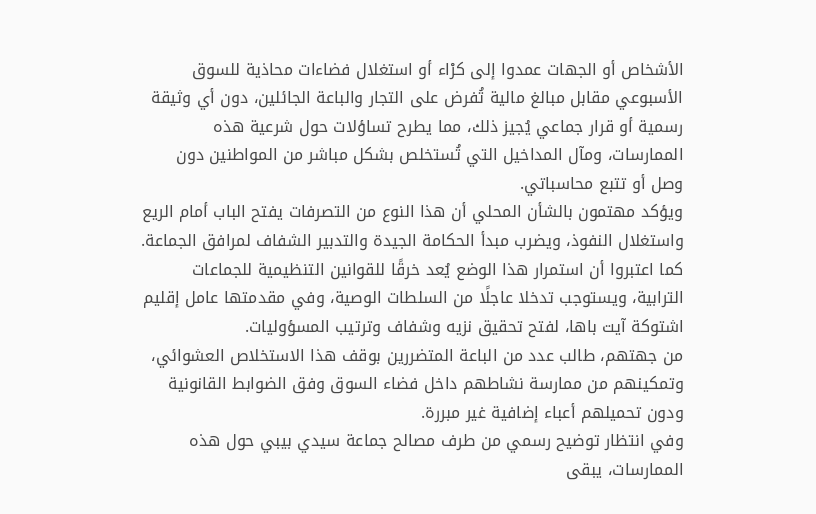الأشخاص أو الجهات عمدوا إلى كرْاء أو استغلال فضاءات محاذية للسوق الأسبوعي مقابل مبالغ مالية تُفرض على التجار والباعة الجائلين، دون أي وثيقة رسمية أو قرار جماعي يُجيز ذلك، مما يطرح تساؤلات حول شرعية هذه الممارسات، ومآل المداخيل التي تُستخلص بشكل مباشر من المواطنين دون وصل أو تتبع محاسباتي.
ويؤكد مهتمون بالشأن المحلي أن هذا النوع من التصرفات يفتح الباب أمام الريع واستغلال النفوذ، ويضرب مبدأ الحكامة الجيدة والتدبير الشفاف لمرافق الجماعة. كما اعتبروا أن استمرار هذا الوضع يُعد خرقًا للقوانين التنظيمية للجماعات الترابية، ويستوجب تدخلا عاجلًا من السلطات الوصية، وفي مقدمتها عامل إقليم اشتوكة آيت باها، لفتح تحقيق نزيه وشفاف وترتيب المسؤوليات.
من جهتهم، طالب عدد من الباعة المتضررين بوقف هذا الاستخلاص العشوائي، وتمكينهم من ممارسة نشاطهم داخل فضاء السوق وفق الضوابط القانونية ودون تحميلهم أعباء إضافية غير مبررة.
وفي انتظار توضيح رسمي من طرف مصالح جماعة سيدي بيبي حول هذه الممارسات، يبقى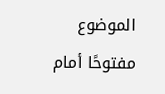الموضوع مفتوحًا أمام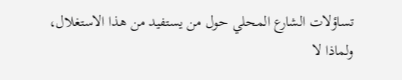تساؤلات الشارع المحلي حول من يستفيد من هذا الاستغلال، ولماذا لا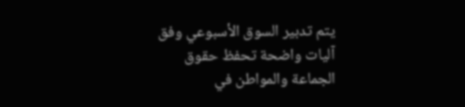يتم تدبير السوق الأسبوعي وفق آليات واضحة تحفظ حقوق الجماعة والمواطن في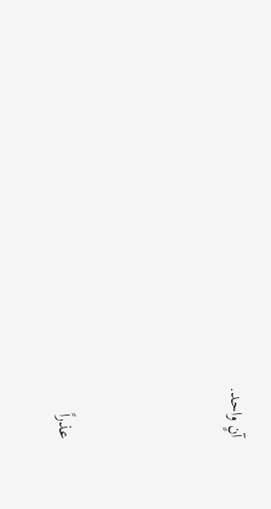آنٍ واحد.




عذراً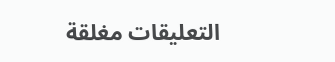التعليقات مغلقة